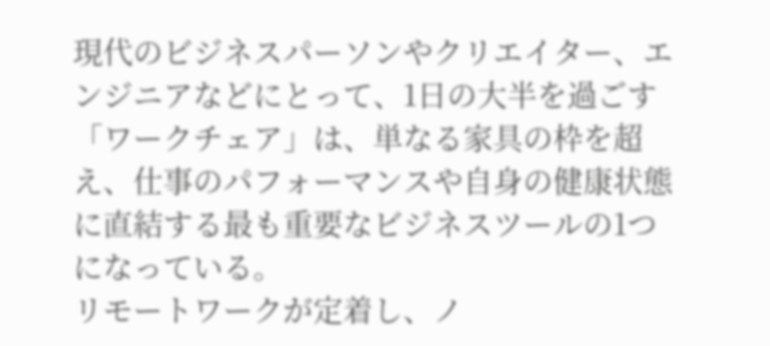現代のビジネスパーソンやクリエイター、エンジニアなどにとって、1日の大半を過ごす「ワークチェア」は、単なる家具の枠を超え、仕事のパフォーマンスや自身の健康状態に直結する最も重要なビジネスツールの1つになっている。
リモートワークが定着し、ノ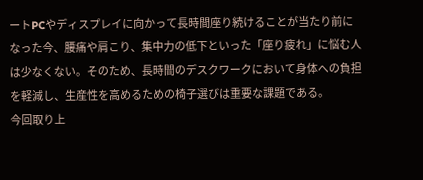ートPCやディスプレイに向かって長時間座り続けることが当たり前になった今、腰痛や肩こり、集中力の低下といった「座り疲れ」に悩む人は少なくない。そのため、長時間のデスクワークにおいて身体への負担を軽減し、生産性を高めるための椅子選びは重要な課題である。
今回取り上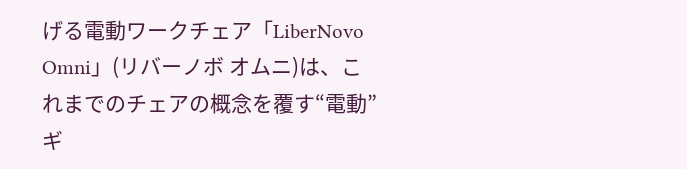げる電動ワークチェア「LiberNovo Omni」(リバーノボ オムニ)は、これまでのチェアの概念を覆す“電動”ギ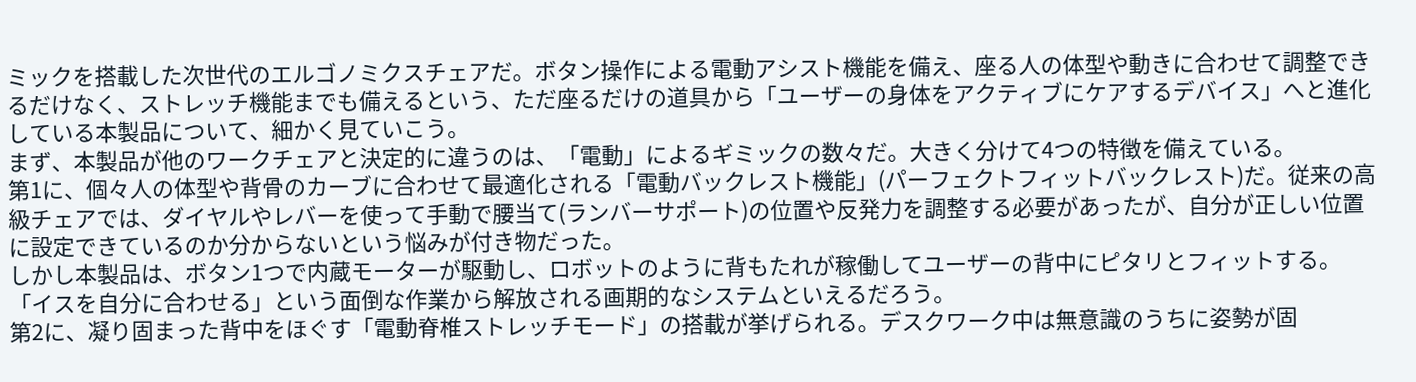ミックを搭載した次世代のエルゴノミクスチェアだ。ボタン操作による電動アシスト機能を備え、座る人の体型や動きに合わせて調整できるだけなく、ストレッチ機能までも備えるという、ただ座るだけの道具から「ユーザーの身体をアクティブにケアするデバイス」へと進化している本製品について、細かく見ていこう。
まず、本製品が他のワークチェアと決定的に違うのは、「電動」によるギミックの数々だ。大きく分けて4つの特徴を備えている。
第1に、個々人の体型や背骨のカーブに合わせて最適化される「電動バックレスト機能」(パーフェクトフィットバックレスト)だ。従来の高級チェアでは、ダイヤルやレバーを使って手動で腰当て(ランバーサポート)の位置や反発力を調整する必要があったが、自分が正しい位置に設定できているのか分からないという悩みが付き物だった。
しかし本製品は、ボタン1つで内蔵モーターが駆動し、ロボットのように背もたれが稼働してユーザーの背中にピタリとフィットする。「イスを自分に合わせる」という面倒な作業から解放される画期的なシステムといえるだろう。
第2に、凝り固まった背中をほぐす「電動脊椎ストレッチモード」の搭載が挙げられる。デスクワーク中は無意識のうちに姿勢が固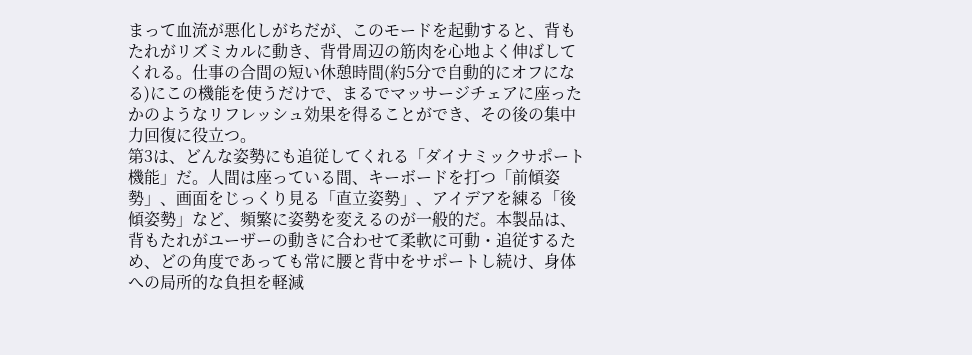まって血流が悪化しがちだが、このモードを起動すると、背もたれがリズミカルに動き、背骨周辺の筋肉を心地よく伸ばしてくれる。仕事の合間の短い休憩時間(約5分で自動的にオフになる)にこの機能を使うだけで、まるでマッサージチェアに座ったかのようなリフレッシュ効果を得ることができ、その後の集中力回復に役立つ。
第3は、どんな姿勢にも追従してくれる「ダイナミックサポート機能」だ。人間は座っている間、キーボードを打つ「前傾姿勢」、画面をじっくり見る「直立姿勢」、アイデアを練る「後傾姿勢」など、頻繁に姿勢を変えるのが一般的だ。本製品は、背もたれがユーザーの動きに合わせて柔軟に可動・追従するため、どの角度であっても常に腰と背中をサポートし続け、身体への局所的な負担を軽減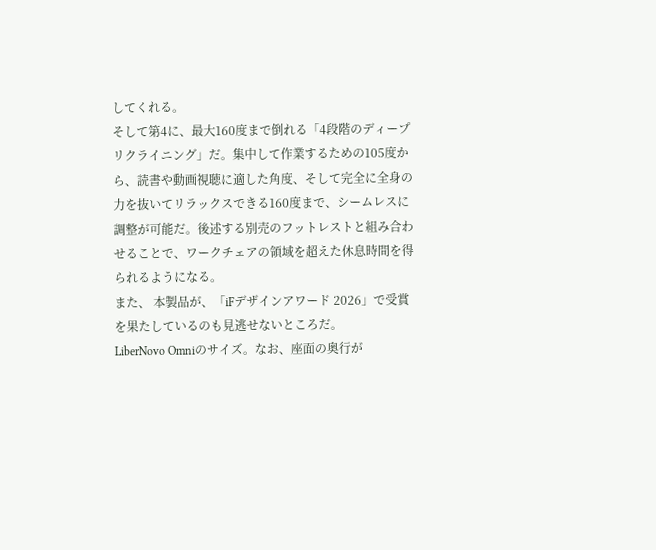してくれる。
そして第4に、最大160度まで倒れる「4段階のディープリクライニング」だ。集中して作業するための105度から、読書や動画視聴に適した角度、そして完全に全身の力を抜いてリラックスできる160度まで、シームレスに調整が可能だ。後述する別売のフットレストと組み合わせることで、ワークチェアの領域を超えた休息時間を得られるようになる。
また、 本製品が、「iFデザインアワード 2026」で受賞を果たしているのも見逃せないところだ。
LiberNovo Omniのサイズ。なお、座面の奥行が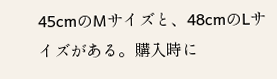45cmのMサイズと、48cmのLサイズがある。購入時に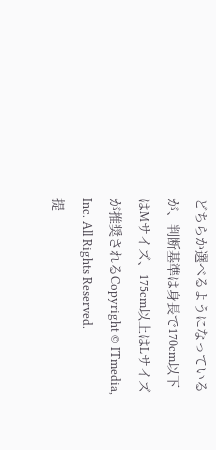どちらか選べるようになっているが、判断基準は身長で170cm以下はMサイズ、175cm以上はLサイズが推奨されるCopyright © ITmedia, Inc. All Rights Reserved.
提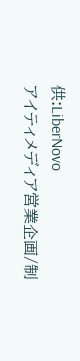供:LiberNovo
アイティメディア営業企画/制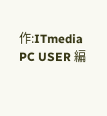作:ITmedia PC USER 編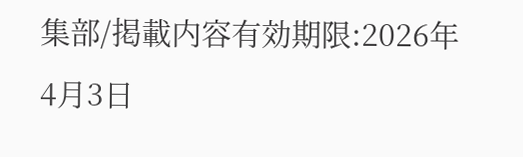集部/掲載内容有効期限:2026年4月3日